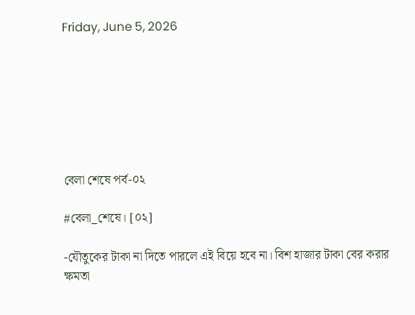Friday, June 5, 2026







বেলা শেষে পর্ব-০২

#বেলা_শেষে। [০২]

-যৌতুকের টাকা না দিতে পারলে এই বিয়ে হবে না। বিশ হাজার টাকা বের করার ক্ষমতা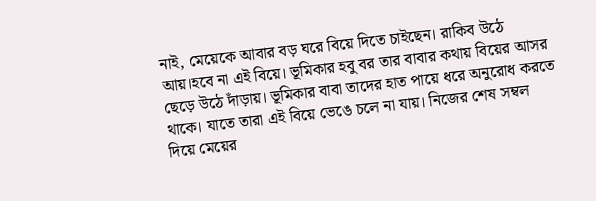নাই, মেয়েকে আবার বড় ঘরে বিয়ে দিতে চাইছেন। রাকিব উঠে আয়।হবে না এই বিয়ে। ভূমিকার হবু বর তার বাবার কথায় বিয়ের আসর ছেড়ে উঠে দাঁড়ায়। ভূমিকার বাবা তাদের হাত পায়ে ধরে অনুরোধ করতে থাকে। যাতে তারা এই বিয়ে ভেঙে চলে না যায়। নিজের শেষ সম্বল দিয়ে মেয়ের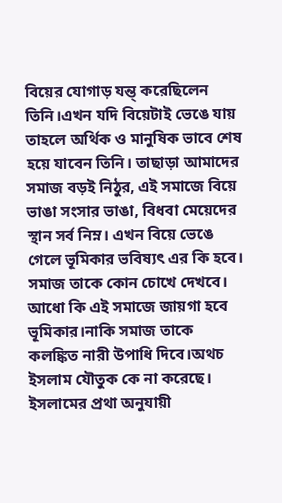বিয়ের যোগাড় যন্ত্ করেছিলেন তিনি।এখন যদি বিয়েটাই ভেঙে যায় তাহলে অর্থিক ও মানুষিক ভাবে শেষ হয়ে যাবেন তিনি। তাছাড়া আমাদের সমাজ বড়ই নিঠুর, এই সমাজে বিয়ে ভাঙা সংসার ভাঙা, বিধবা মেয়েদের স্থান সর্ব নিম্ন। এখন বিয়ে ভেঙে গেলে ভূমিকার ভবিষ্যৎ এর কি হবে। সমাজ তাকে কোন চোখে দেখবে। আধো কি এই সমাজে জায়গা হবে ভূমিকার।নাকি সমাজ তাকে কলঙ্কিত নারী উপাধি দিবে।অথচ ইসলাম যৌতুক কে না করেছে। ইসলামের প্রথা অনুযায়ী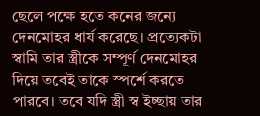ছেলে পক্ষে হতে কনের জন্যে দেনমোহর ধার্য করেছে। প্রত্যেকটা স্বামি তার স্ত্রীকে সম্পূর্ণ দেনমোহর দিয়ে তবেই তাকে স্পর্শে করতে পারবে। তবে যদি স্ত্রী স্ব ইচ্ছায় তার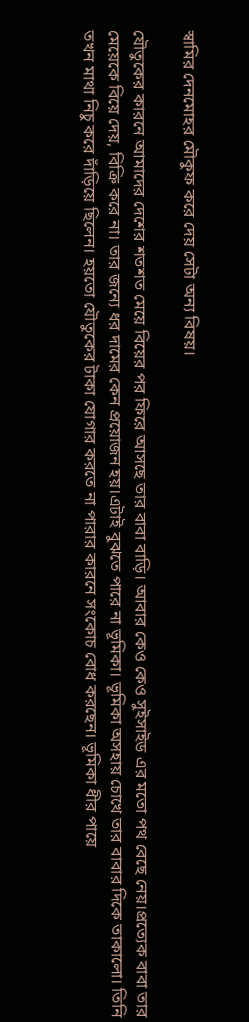স্বামির দেনমোহর মৌকুফ করে দেয় সেটা অন্য বিষয়।

যৌতুকের কারনে আমাদের দেশের শতশত মেয়ে বিয়ের পর ফিরে আসছে তার বাবা বাড়ি। আবার কেও কেও সুইসাইড এর মতো পথ বেছে নেয়।প্রত্যেক বাবা তার মেয়েকে বিয়ে দেয়, বিক্রি করে না। তার জন্যে ধর দামের কেন প্রয়োজন হয়।এটাই বুঝতে পারে না ভূমিকা। ভূমিকা অসহায় চোখে তার বাবার দিকে তাকালো। তিনি তখন মাথা নিচু করে দাঁড়িয়ে ছিলেন। হয়তো যৌতুকের টাকা যোগার করতে না পারার কারনে সংকোচ বোধ করছেন। ভূমিকা ধীর পায়ে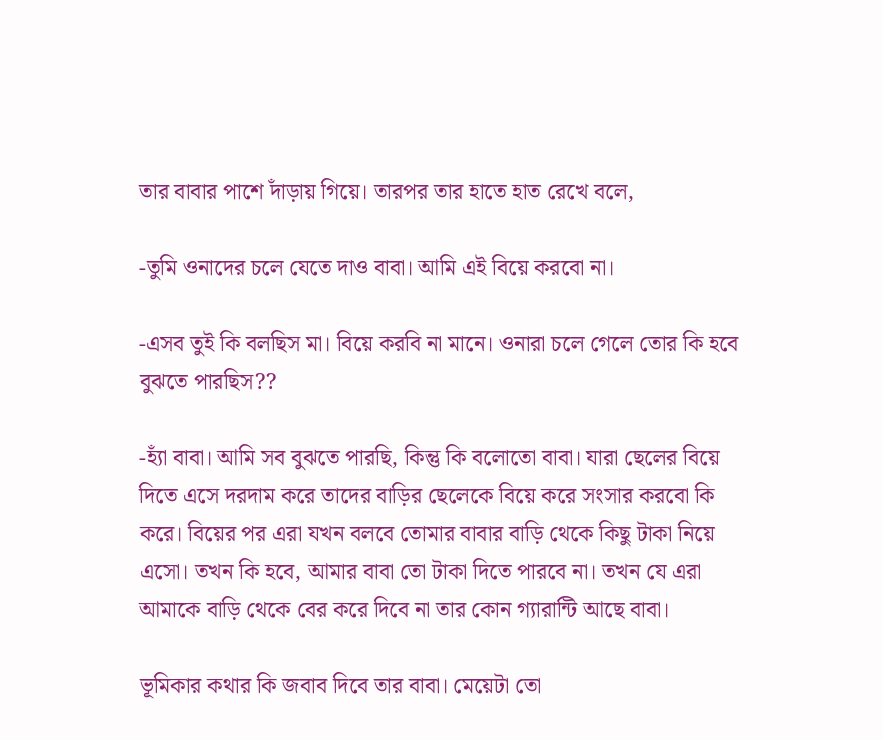তার বাবার পাশে দাঁড়ায় গিয়ে। তারপর তার হাতে হাত রেখে বলে,

-তুমি ওনাদের চলে যেতে দাও বাবা। আমি এই বিয়ে করবো না।

-এসব তুই কি বলছিস মা। বিয়ে করবি না মানে। ওনারা চলে গেলে তোর কি হবে বুঝতে পারছিস??

-হ্যাঁ বাবা। আমি সব বুঝতে পারছি, কিন্তু কি বলোতো বাবা। যারা ছেলের বিয়ে দিতে এসে দরদাম করে তাদের বাড়ির ছেলেকে বিয়ে করে সংসার করবো কি করে। বিয়ের পর এরা যখন বলবে তোমার বাবার বাড়ি থেকে কিছু টাকা নিয়ে এসো। তখন কি হবে, আমার বাবা তো টাকা দিতে পারবে না। তখন যে এরা আমাকে বাড়ি থেকে বের করে দিবে না তার কোন গ্যারান্টি আছে বাবা।

ভূমিকার কথার কি জবাব দিবে তার বাবা। মেয়েটা তো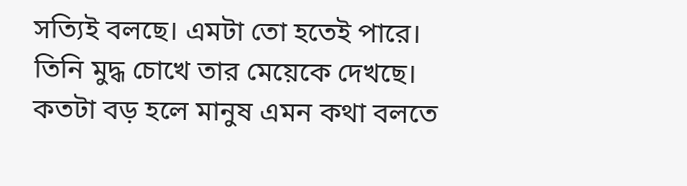সত্যিই বলছে। এমটা তো হতেই পারে। তিনি মুদ্ধ চোখে তার মেয়েকে দেখছে। কতটা বড় হলে মানুষ এমন কথা বলতে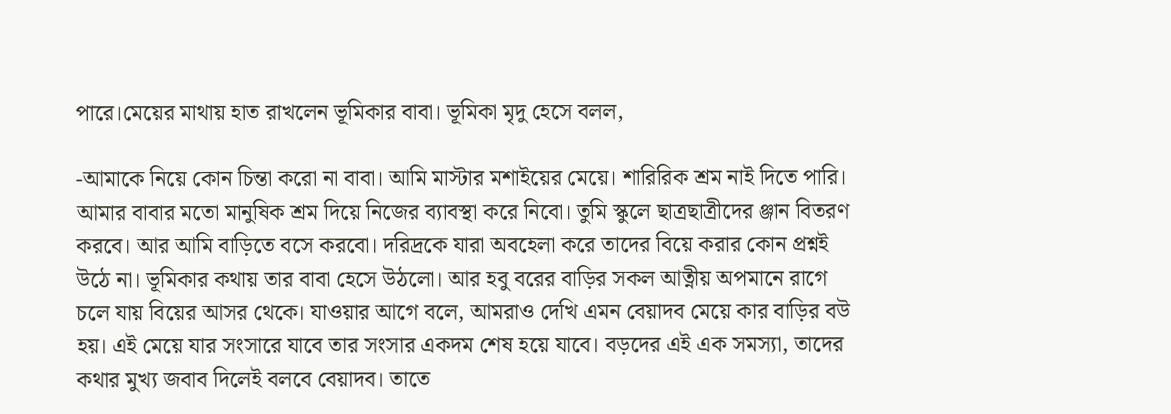পারে।মেয়ের মাথায় হাত রাখলেন ভূমিকার বাবা। ভূমিকা মৃদু হেসে বলল,

-আমাকে নিয়ে কোন চিন্তা করো না বাবা। আমি মাস্টার মশাইয়ের মেয়ে। শারিরিক শ্রম নাই দিতে পারি। আমার বাবার মতো মানুষিক শ্রম দিয়ে নিজের ব্যাবস্থা করে নিবো। তুমি স্কুলে ছাত্রছাত্রীদের ঞ্জান বিতরণ করবে। আর আমি বাড়িতে বসে করবো। দরিদ্রকে যারা অবহেলা করে তাদের বিয়ে করার কোন প্রশ্নই উঠে না। ভূমিকার কথায় তার বাবা হেসে উঠলো। আর হবু বরের বাড়ির সকল আত্নীয় অপমানে রাগে চলে যায় বিয়ের আসর থেকে। যাওয়ার আগে বলে, আমরাও দেখি এমন বেয়াদব মেয়ে কার বাড়ির বউ হয়। এই মেয়ে যার সংসারে যাবে তার সংসার একদম শেষ হয়ে যাবে। বড়দের এই এক সমস্যা, তাদের কথার মুখ্য জবাব দিলেই বলবে বেয়াদব। তাতে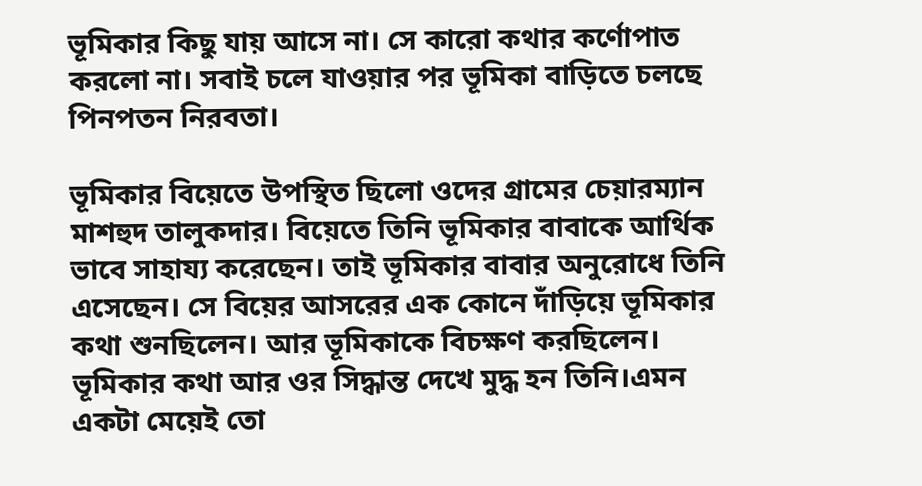ভূমিকার কিছু যায় আসে না। সে কারো কথার কর্ণোপাত করলো না। সবাই চলে যাওয়ার পর ভূমিকা বাড়িতে চলছে পিনপতন নিরবতা।

ভূমিকার বিয়েতে উপস্থিত ছিলো ওদের গ্রামের চেয়ারম্যান মাশহুদ তালুকদার। বিয়েতে তিনি ভূমিকার বাবাকে আর্থিক ভাবে সাহায্য করেছেন। তাই ভূমিকার বাবার অনুরোধে তিনি এসেছেন। সে বিয়ের আসরের এক কোনে দাঁড়িয়ে ভূমিকার কথা শুনছিলেন। আর ভূমিকাকে বিচক্ষণ করছিলেন। ভূমিকার কথা আর ওর সিদ্ধান্ত দেখে মুদ্ধ হন তিনি।এমন একটা মেয়েই তো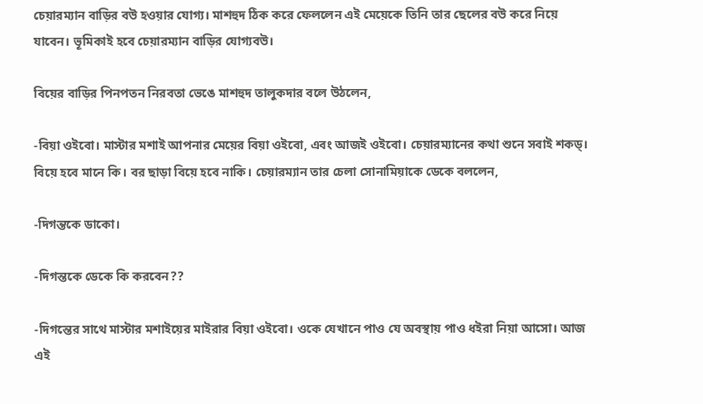চেয়ারম্যান বাড়ির বউ হওয়ার যোগ্য। মাশহুদ ঠিক করে ফেললেন এই মেয়েকে তিনি তার ছেলের বউ করে নিয়ে যাবেন। ভূমিকাই হবে চেয়ারম্যান বাড়ির যোগ্যবউ।

বিয়ের বাড়ির পিনপতন নিরবতা ভেঙে মাশহুদ তালুকদার বলে উঠলেন,

-বিয়া ওইবো। মাস্টার মশাই আপনার মেয়ের বিয়া ওইবো, এবং আজই ওইবো। চেয়ারম্যানের কথা শুনে সবাই শকড্। বিয়ে হবে মানে কি। বর ছাড়া বিয়ে হবে নাকি। চেয়ারম্যান তার চেলা সোনামিয়াকে ডেকে বললেন,

-দিগন্তকে ডাকো।

-দিগন্তকে ডেকে কি করবেন??

-দিগন্তের সাথে মাস্টার মশাইয়ের মাইরার বিয়া ওইবো। ওকে যেখানে পাও যে অবস্থায় পাও ধইরা নিয়া আসো। আজ এই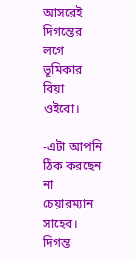আসরেই দিগন্তের লগে ভূমিকার বিয়া ওইবো।

-এটা আপনি ঠিক করছেন না চেয়ারম্যান সাহেব। দিগন্ত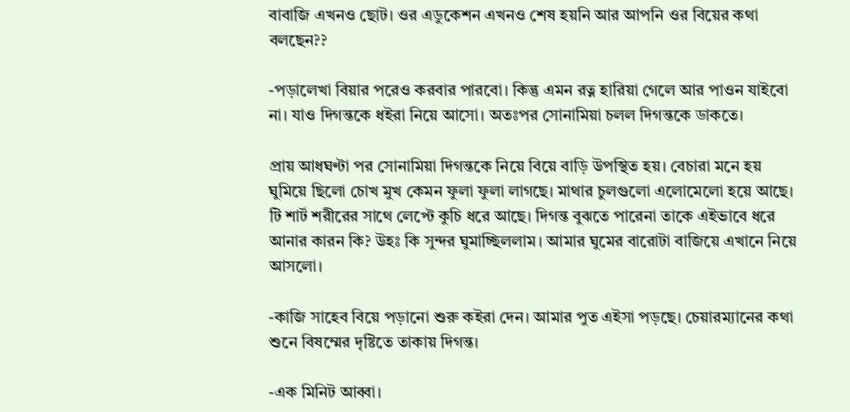বাবাজি এখনও ছোট। ওর এডুকেশন এখনও শেষ হয়নি আর আপনি ওর বিয়ের কথা বলছেন??

-পড়ালেখা বিয়ার পরেও করবার পারবো। কিন্তু এমন রত্ন হারিয়া গেলে আর পাওন যাইবো না। যাও দিগন্তকে ধইরা নিয়ে আসো। অতঃপর সোনামিয়া চলল দিগন্তকে ডাকতে।

প্রায় আধঘণ্টা পর সোনামিয়া দিগন্তকে নিয়ে বিয়ে বাড়ি উপস্থিত হয়। বেচারা মনে হয় ঘুমিয়ে ছিলো চোখ মুখ কেমন ফুলা ফুলা লাগছে। মাথার চুলগুলো এলোমেলো হয়ে আছে। টি শার্ট শরীরের সাথে লেপ্টে কুচি ধরে আছে। দিগন্ত বুঝতে পারেনা তাকে এইভাবে ধরে আনার কারন কি? উহঃ কি সুন্দর ঘুমাচ্ছিললাম। আমার ঘুমের বারোটা বাজিয়ে এখানে নিয়ে আসলো।

-কাজি সাহেব বিয়ে পড়ানো শুরু কইরা দেন। আমার পুত এইসা পড়ছে। চেয়ারম্যানের কথা শুনে বিষম্মের দৃষ্টিতে তাকায় দিগন্ত।

-এক মিনিট আব্বা।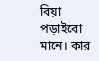বিয়া পড়াইবো মানে। কার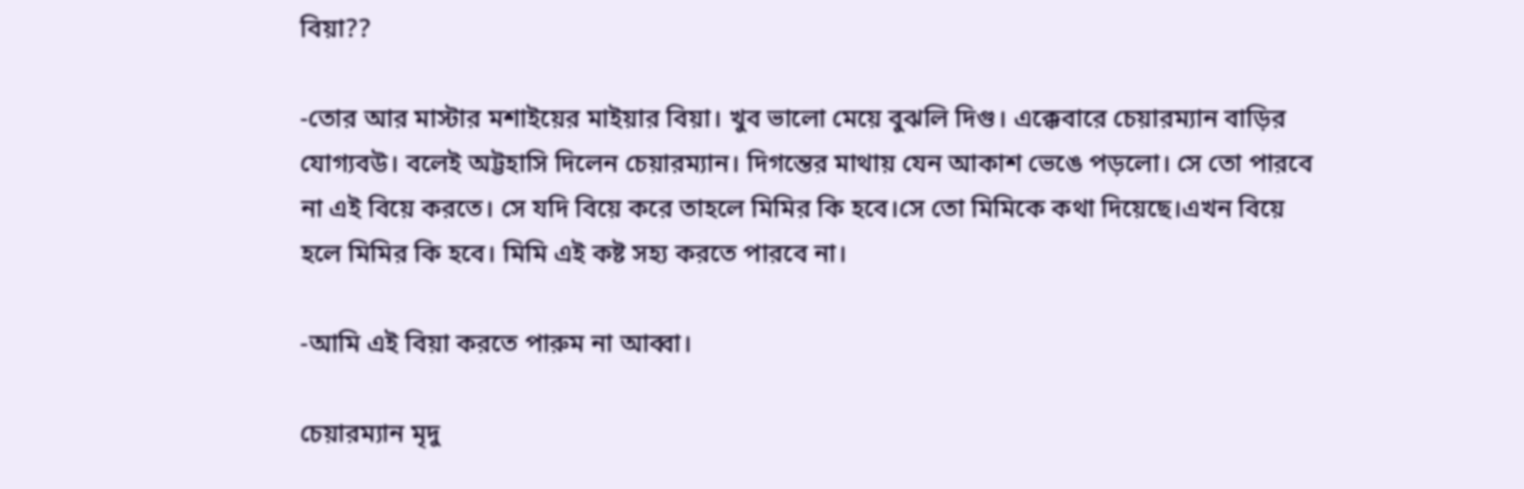বিয়া??

-তোর আর মাস্টার মশাইয়ের মাইয়ার বিয়া। খুব ভালো মেয়ে বুঝলি দিগু। এক্কেবারে চেয়ারম্যান বাড়ির যোগ্যবউ। বলেই অট্টহাসি দিলেন চেয়ারম্যান। দিগন্তের মাথায় যেন আকাশ ভেঙে পড়লো। সে তো পারবে না এই বিয়ে করতে। সে যদি বিয়ে করে তাহলে মিমির কি হবে।সে তো মিমিকে কথা দিয়েছে।এখন বিয়ে হলে মিমির কি হবে। মিমি এই কষ্ট সহ্য করতে পারবে না।

-আমি এই বিয়া করতে পারুম না আব্বা।

চেয়ারম্যান মৃদু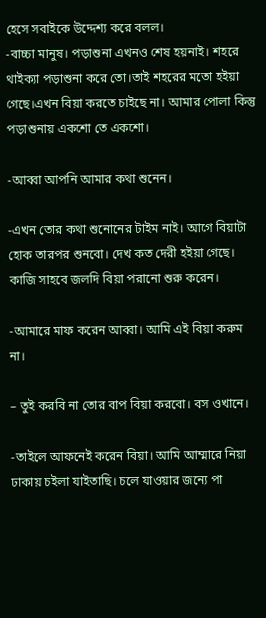হেসে সবাইকে উদ্দেশ্য করে বলল।
-বাচ্চা মানুষ। পড়াশুনা এখনও শেষ হয়নাই। শহরে থাইক্যা পড়াশুনা করে তো।তাই শহরের মতো হইয়া গেছে।এখন বিয়া করতে চাইছে না। আমার পোলা কিন্তু পড়াশুনায় একশো তে একশো।

-আব্বা আপনি আমার কথা শুনেন।

-এখন তোর কথা শুনোনের টাইম নাই। আগে বিয়াটা হোক তারপর শুনবো। দেখ কত দেরী হইয়া গেছে। কাজি সাহবে জলদি বিয়া পরানো শুরু করেন।

-আমারে মাফ করেন আব্বা। আমি এই বিয়া করুম না।

– তুই করবি না তোর বাপ বিয়া করবো। বস ওখানে।

-তাইলে আফনেই করেন বিয়া। আমি আম্মারে নিয়া ঢাকায় চইলা যাইতাছি। চলে যাওয়ার জন্যে পা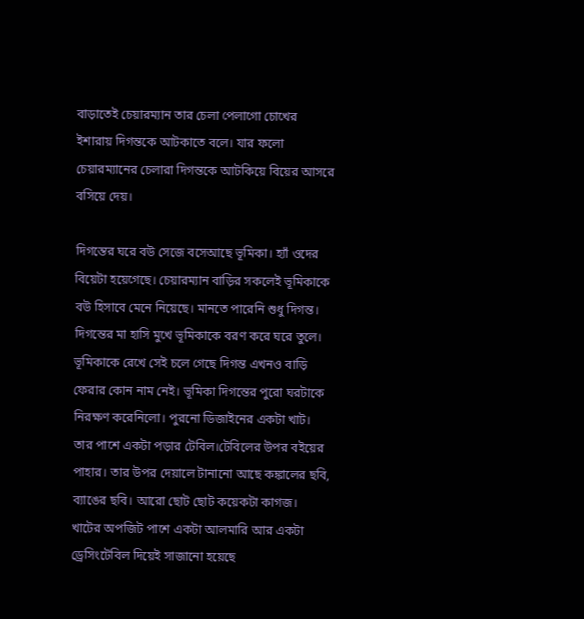বাড়াতেই চেয়ারম্যান তার চেলা পেলাগো চোখের ইশারায় দিগন্তকে আটকাতে বলে। যার ফলো চেয়ারম্যানের চেলারা দিগন্তকে আটকিয়ে বিয়ের আসরে বসিয়ে দেয়।

দিগন্তের ঘরে বউ সেজে বসেআছে ভূমিকা। হ্যাঁ ওদের বিয়েটা হয়েগেছে। চেয়ারম্যান বাড়ির সকলেই ভূমিকাকে বউ হিসাবে মেনে নিয়েছে। মানতে পারেনি শুধু দিগন্ত। দিগন্তের মা হাসি মুখে ভূমিকাকে বরণ করে ঘরে তুলে। ভূমিকাকে রেখে সেই চলে গেছে দিগন্ত এখনও বাড়ি ফেরার কোন নাম নেই। ভূমিকা দিগন্তের পুরো ঘরটাকে নিরক্ষণ করেনিলো। পুরনো ডিজাইনের একটা খাট। তার পাশে একটা পড়ার টেবিল।টেবিলের উপর বইয়ের পাহার। তার উপর দেয়ালে টানানো আছে কঙ্কালের ছবি, ব্যাঙের ছবি। আরো ছোট ছোট কয়েকটা কাগজ। খাটের অপজিট পাশে একটা আলমারি আর একটা ড্রেসিংটেবিল দিয়েই সাজানো হয়েছে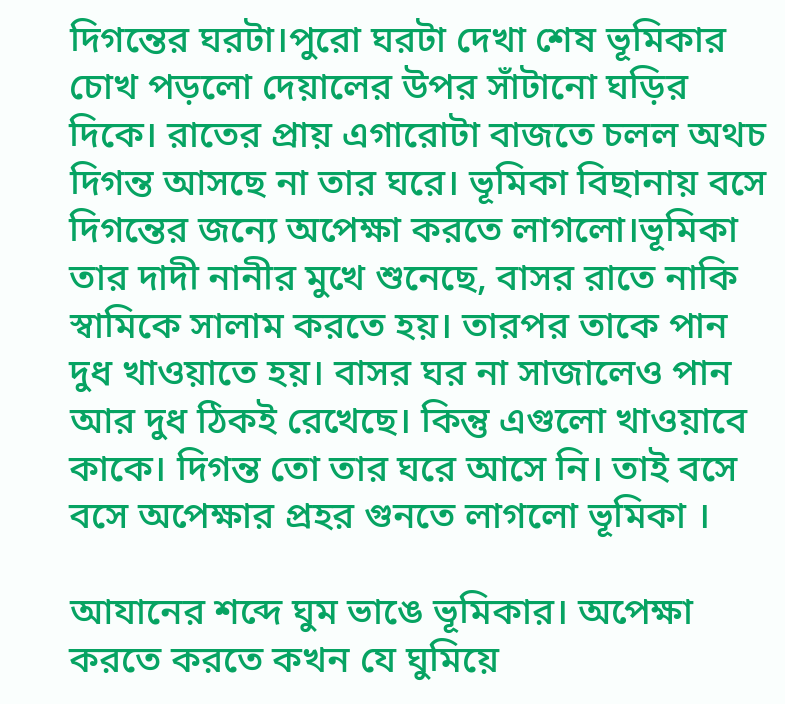দিগন্তের ঘরটা।পুরো ঘরটা দেখা শেষ ভূমিকার চোখ পড়লো দেয়ালের উপর সাঁটানো ঘড়ির দিকে। রাতের প্রায় এগারোটা বাজতে চলল অথচ দিগন্ত আসছে না তার ঘরে। ভূমিকা বিছানায় বসে দিগন্তের জন্যে অপেক্ষা করতে লাগলো।ভূমিকা তার দাদী নানীর মুখে শুনেছে, বাসর রাতে নাকি স্বামিকে সালাম করতে হয়। তারপর তাকে পান দুধ খাওয়াতে হয়। বাসর ঘর না সাজালেও পান আর দুধ ঠিকই রেখেছে। কিন্তু এগুলো খাওয়াবে কাকে। দিগন্ত তো তার ঘরে আসে নি। তাই বসে বসে অপেক্ষার প্রহর গুনতে লাগলো ভূমিকা ।

আযানের শব্দে ঘুম ভাঙে ভূমিকার। অপেক্ষা করতে করতে কখন যে ঘুমিয়ে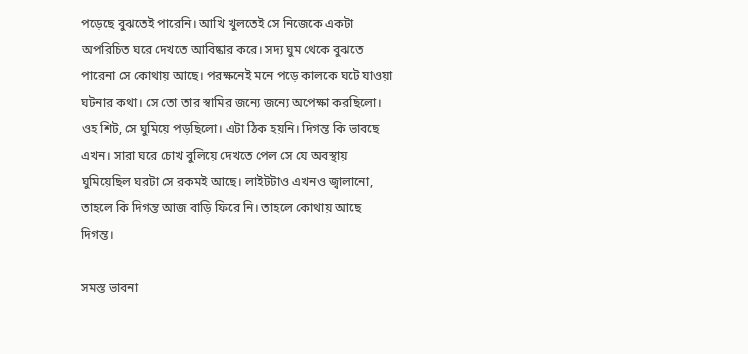পড়েছে বুঝতেই পারেনি। আখি খুলতেই সে নিজেকে একটা অপরিচিত ঘরে দেখতে আবিষ্কার করে। সদ্য ঘুম থেকে বুঝতে পারেনা সে কোথায় আছে। পরক্ষনেই মনে পড়ে কালকে ঘটে যাওয়া ঘটনার কথা। সে তো তার স্বামির জন্যে জন্যে অপেক্ষা করছিলো। ওহ শিট, সে ঘুমিয়ে পড়ছিলো। এটা ঠিক হয়নি। দিগন্ত কি ভাবছে এখন। সারা ঘরে চোখ বুলিয়ে দেখতে পেল সে যে অবস্থায় ঘুমিয়েছিল ঘরটা সে রকমই আছে। লাইটটাও এখনও জ্বালানো, তাহলে কি দিগন্ত আজ বাড়ি ফিরে নি। তাহলে কোথায় আছে দিগন্ত।

সমস্ত ভাবনা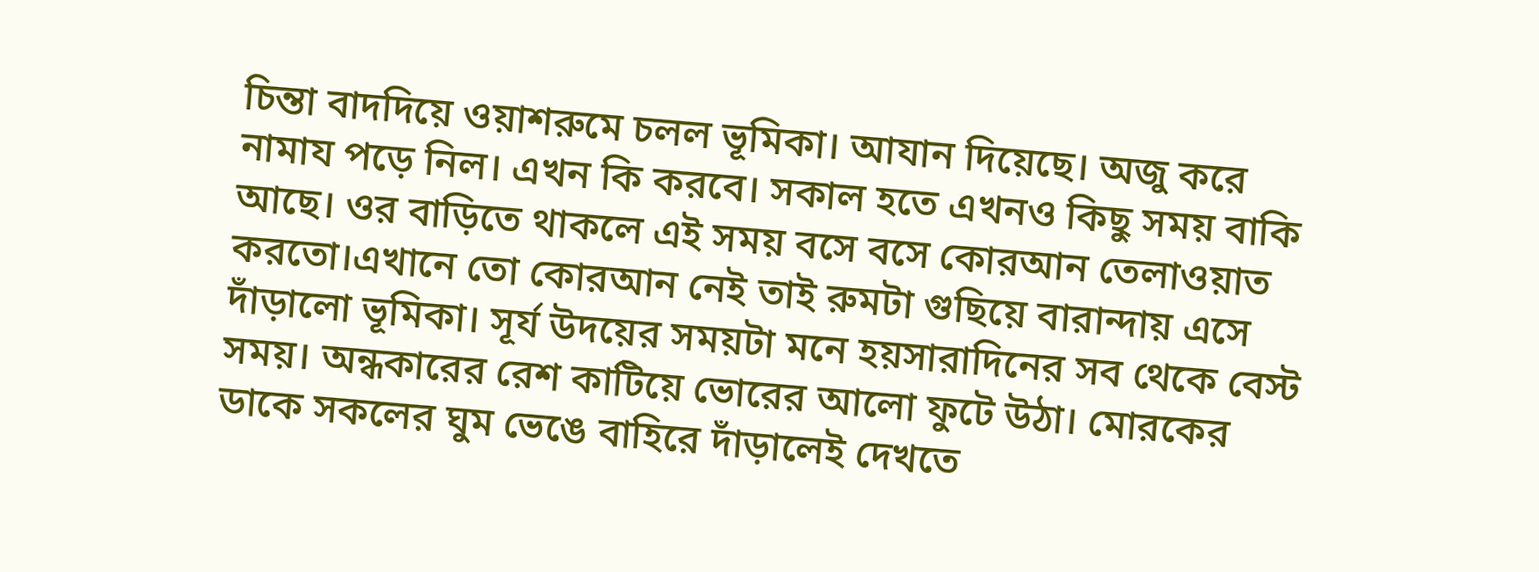চিন্তা বাদদিয়ে ওয়াশরুমে চলল ভূমিকা। আযান দিয়েছে। অজু করে নামায পড়ে নিল। এখন কি করবে। সকাল হতে এখনও কিছু সময় বাকি আছে। ওর বাড়িতে থাকলে এই সময় বসে বসে কোরআন তেলাওয়াত করতো।এখানে তো কোরআন নেই তাই রুমটা গুছিয়ে বারান্দায় এসে দাঁড়ালো ভূমিকা। সূর্য উদয়ের সময়টা মনে হয়সারাদিনের সব থেকে বেস্ট সময়। অন্ধকারের রেশ কাটিয়ে ভোরের আলো ফুটে উঠা। মোরকের ডাকে সকলের ঘুম ভেঙে বাহিরে দাঁড়ালেই দেখতে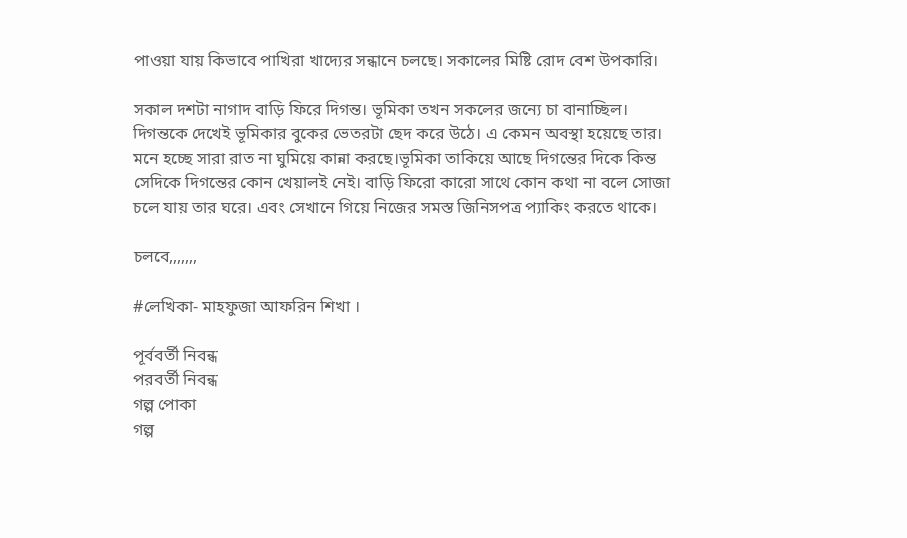পাওয়া যায় কিভাবে পাখিরা খাদ্যের সন্ধানে চলছে। সকালের মিষ্টি রোদ বেশ উপকারি।

সকাল দশটা নাগাদ বাড়ি ফিরে দিগন্ত। ভূমিকা তখন সকলের জন্যে চা বানাচ্ছিল। দিগন্তকে দেখেই ভূমিকার বুকের ভেতরটা ছেদ করে উঠে। এ কেমন অবস্থা হয়েছে তার। মনে হচ্ছে সারা রাত না ঘুমিয়ে কান্না করছে।ভূমিকা তাকিয়ে আছে দিগন্তের দিকে কিন্ত সেদিকে দিগন্তের কোন খেয়ালই নেই। বাড়ি ফিরো কারো সাথে কোন কথা না বলে সোজা চলে যায় তার ঘরে। এবং সেখানে গিয়ে নিজের সমস্ত জিনিসপত্র প্যাকিং করতে থাকে।

চলবে,,,,,,,

#লেখিকা- মাহফুজা আফরিন শিখা ।

পূর্ববর্তী নিবন্ধ
পরবর্তী নিবন্ধ
গল্প পোকা
গল্প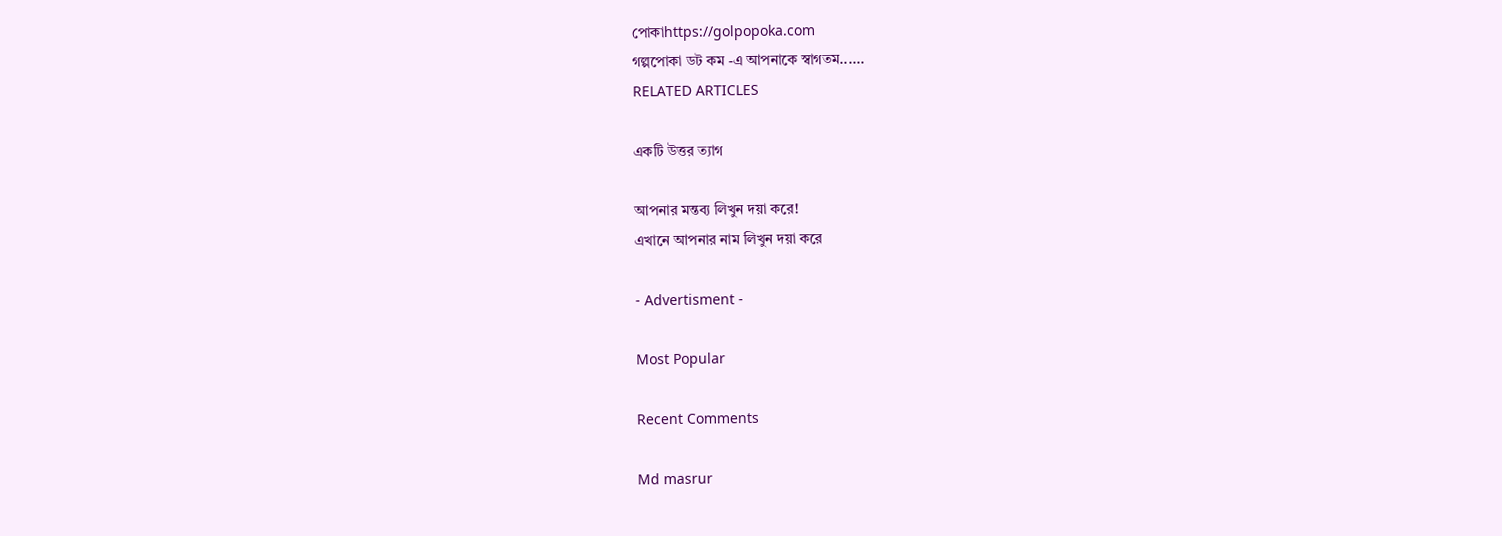পোকাhttps://golpopoka.com
গল্পপোকা ডট কম -এ আপনাকে স্বাগতম......
RELATED ARTICLES

একটি উত্তর ত্যাগ

আপনার মন্তব্য লিখুন দয়া করে!
এখানে আপনার নাম লিখুন দয়া করে

- Advertisment -

Most Popular

Recent Comments

Md masrur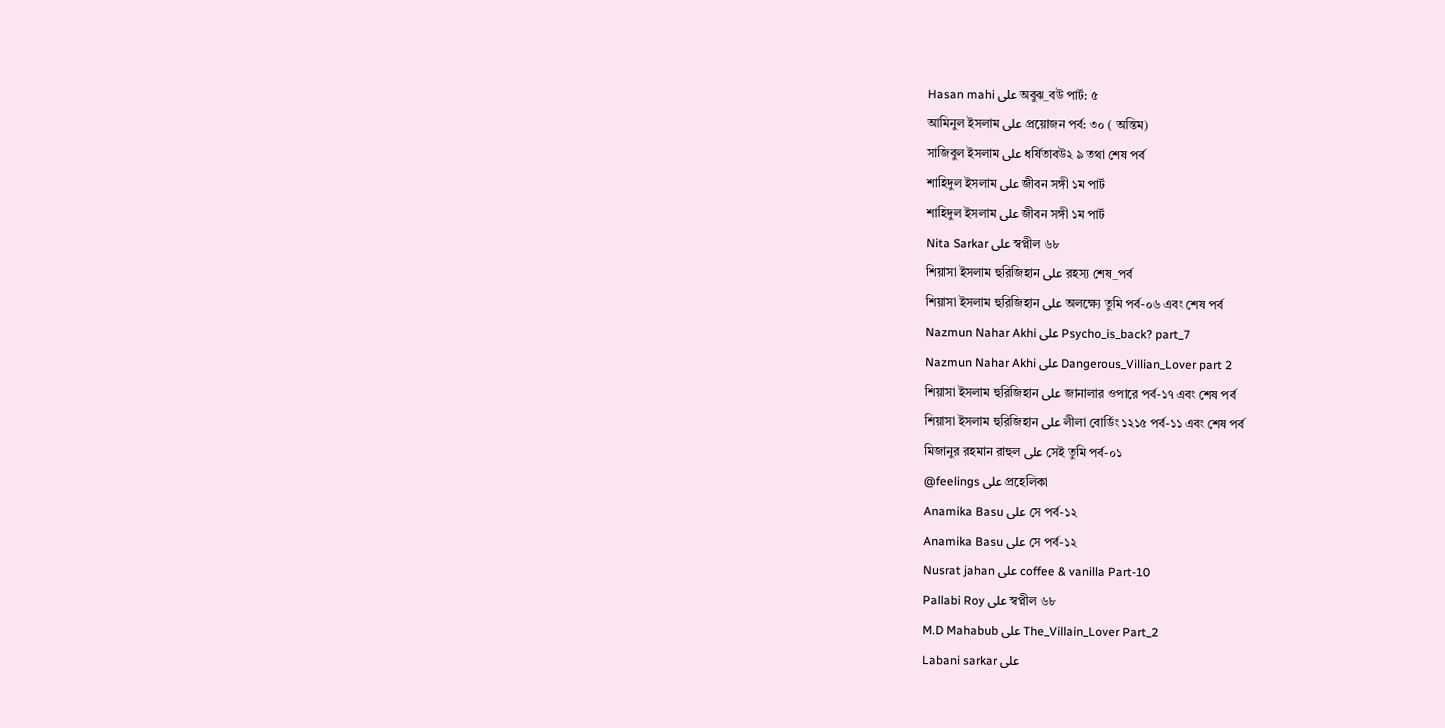Hasan mahi على অবুঝ_বউ পার্ট: ৫
আমিনুল ইসলাম على প্রয়োজন পর্ব: ৩০ ( অন্তিম)
সাজিবুল ইসলাম على ধর্ষিতাবউ২ ৯ তথা শেষ পর্ব
শাহিদুল ইসলাম على জীবন সঙ্গী ১ম পার্ট
শাহিদুল ইসলাম على জীবন সঙ্গী ১ম পার্ট
Nita Sarkar على স্বপ্নীল ৬৮
শিয়াসা ইসলাম হুরিজিহান على রহস্য শেষ_পর্ব
শিয়াসা ইসলাম হুরিজিহান على অলক্ষ্যে তুমি পর্ব-০৬ এবং শেষ পর্ব
Nazmun Nahar Akhi على Psycho_is_back? part_7
Nazmun Nahar Akhi على Dangerous_Villian_Lover part 2
শিয়াসা ইসলাম হুরিজিহান على জানালার ওপারে পর্ব-১৭ এবং শেষ পর্ব
শিয়াসা ইসলাম হুরিজিহান على লীলা বোর্ডিং ১২১৫ পর্ব-১১ এবং শেষ পর্ব
মিজানুর রহমান রাহুল على সেই তুমি পর্ব-০১
@feelings على প্রহেলিকা
Anamika Basu على সে পর্ব-১২
Anamika Basu على সে পর্ব-১২
Nusrat jahan على coffee & vanilla Part-10
Pallabi Roy على স্বপ্নীল ৬৮
M.D Mahabub على The_Villain_Lover Part_2
Labani sarkar على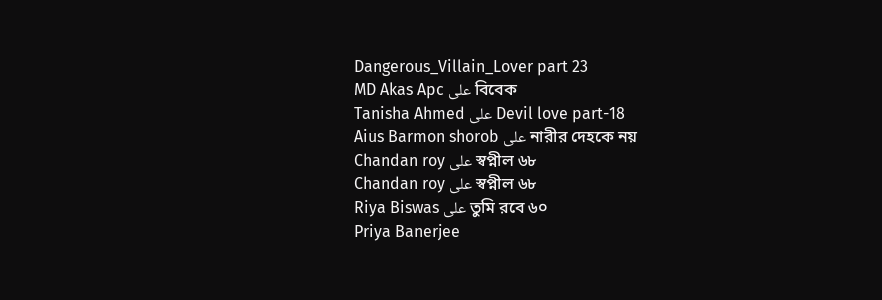Dangerous_Villain_Lover part 23
MD Akas Apc على বিবেক
Tanisha Ahmed على Devil love part-18
Aius Barmon shorob على নারীর দেহকে নয়
Chandan roy على স্বপ্নীল ৬৮
Chandan roy على স্বপ্নীল ৬৮
Riya Biswas على তুমি রবে ৬০
Priya Banerjee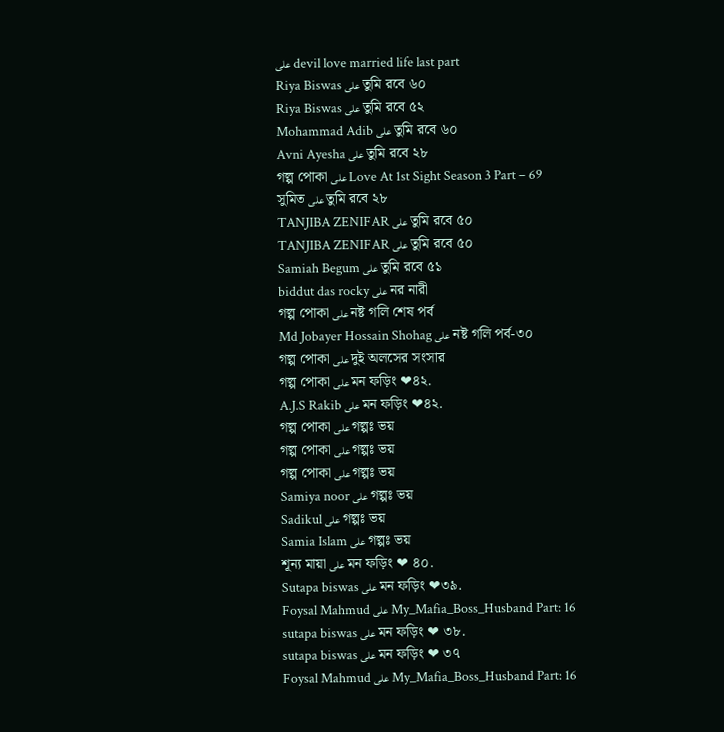على devil love married life last part
Riya Biswas على তুমি রবে ৬০
Riya Biswas على তুমি রবে ৫২
Mohammad Adib على তুমি রবে ৬০
Avni Ayesha على তুমি রবে ২৮
গল্প পোকা على Love At 1st Sight Season 3 Part – 69
সুমিত على তুমি রবে ২৮
TANJIBA ZENIFAR على তুমি রবে ৫০
TANJIBA ZENIFAR على তুমি রবে ৫০
Samiah Begum على তুমি রবে ৫১
biddut das rocky على নর নারী
গল্প পোকা على নষ্ট গলি শেষ পর্ব
Md Jobayer Hossain Shohag على নষ্ট গলি পর্ব-৩০
গল্প পোকা على দুই অলসের সংসার
গল্প পোকা على মন ফড়িং ❤৪২.
A.J.S Rakib على মন ফড়িং ❤৪২.
গল্প পোকা على গল্পঃ ভয়
গল্প পোকা على গল্পঃ ভয়
গল্প পোকা على গল্পঃ ভয়
Samiya noor على গল্পঃ ভয়
Sadikul على গল্পঃ ভয়
Samia Islam على গল্পঃ ভয়
শূন্য মায়া على মন ফড়িং ❤ ৪০.
Sutapa biswas على মন ফড়িং ❤৩৯.
Foysal Mahmud على My_Mafia_Boss_Husband Part: 16
sutapa biswas على মন ফড়িং ❤ ৩৮.
sutapa biswas على মন ফড়িং ❤ ৩৭
Foysal Mahmud على My_Mafia_Boss_Husband Part: 16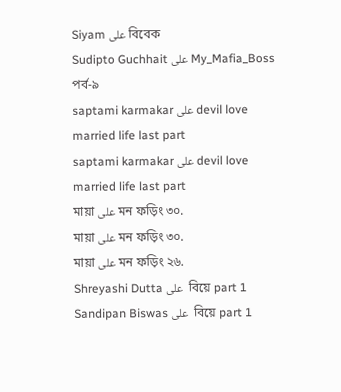Siyam على বিবেক
Sudipto Guchhait على My_Mafia_Boss পর্ব-৯
saptami karmakar على devil love married life last part
saptami karmakar على devil love married life last part
মায়া على মন ফড়িং ৩০.
মায়া على মন ফড়িং ৩০.
মায়া على মন ফড়িং ২৬.
Shreyashi Dutta على  বিয়ে part 1
Sandipan Biswas على  বিয়ে part 1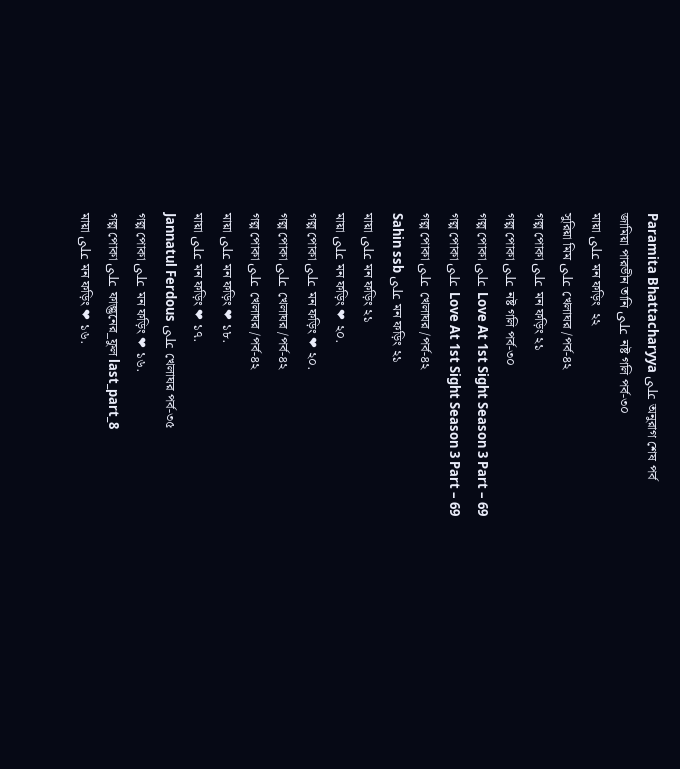Paramita Bhattacharyya على অনুরাগ শেষ পর্ব
জামিয়া পারভীন তানি على নষ্ট গলি পর্ব-৩০
মায়া على মন ফড়িং  ২২
সুরিয়া মিম على খেলাঘর /পর্ব-৪২
গল্প পোকা على মন ফড়িং ২১
গল্প পোকা على নষ্ট গলি পর্ব-৩০
গল্প পোকা على Love At 1st Sight Season 3 Part – 69
গল্প পোকা على Love At 1st Sight Season 3 Part – 69
গল্প পোকা على খেলাঘর /পর্ব-৪২
Sahin ssb على মন ফড়িং ২১
মায়া على মন ফড়িং ২১
মায়া على মন ফড়িং ❤ ২০.
গল্প পোকা على মন ফড়িং ❤ ২০.
গল্প পোকা على খেলাঘর /পর্ব-৪২
গল্প পোকা على খেলাঘর /পর্ব-৪২
মায়া على মন ফড়িং ❤ ১৮.
মায়া على মন ফড়িং ❤ ১৭.
Jannatul Ferdous على খেলাঘর পর্ব-৩৫
গল্প পোকা على মন ফড়িং ❤ ১৬.
গল্প পোকা على ফাল্গুনের_ফুল last_part_8
মায়া على মন ফড়িং ❤ ১৬.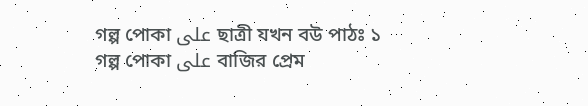গল্প পোকা على ছাত্রী যখন বউ পাঠঃ ১
গল্প পোকা على বাজির প্রেম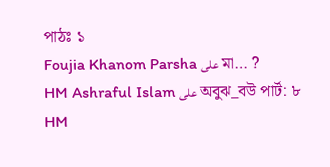পাঠঃ ১
Foujia Khanom Parsha على মা… ?
HM Ashraful Islam على অবুঝ_বউ পার্ট: ৮
HM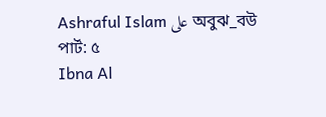Ashraful Islam على অবুঝ_বউ পার্ট: ৫
Ibna Al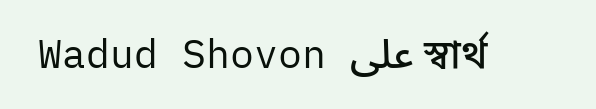Wadud Shovon على স্বার্থ